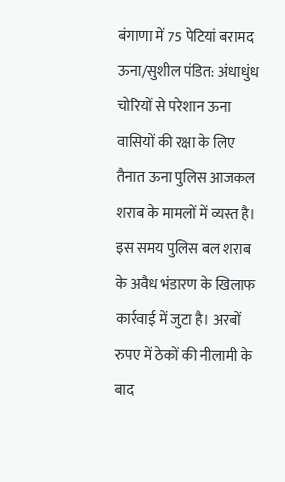बंगाणा में 75 पेटियां बरामद
ऊना/सुशील पंडित: अंधाधुंध चोरियों से परेशान ऊना वासियों की रक्षा के लिए तैनात ऊना पुलिस आजकल शराब के मामलों में व्यस्त है। इस समय पुलिस बल शराब के अवैध भंडारण के खिलाफ कार्रवाई में जुटा है। अरबों रुपए में ठेकों की नीलामी के बाद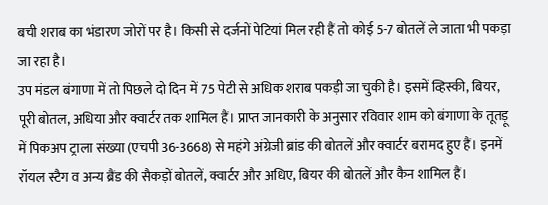बची शराब का भंडारण जोरों पर है। किसी से दर्जनों पेटियां मिल रही हैं तो कोई 5-7 बोतलें ले जाता भी पकड़ा जा रहा है।
उप मंडल बंगाणा में तो पिछले दो दिन में 75 पेटी से अधिक शराब पकड़ी जा चुकी है। इसमें व्हिस्की, बियर, पूरी बोतल, अधिया और क्वार्टर तक शामिल हैं। प्राप्त जानकारी के अनुसार रविवार शाम को बंगाणा के तूतड़ू में पिकअप ट्राला संख्या (एचपी 36-3668) से महंगे अंग्रेजी ब्रांड की बोतलें और क्वार्टर बरामद हुए हैं। इनमें रॉयल स्टैग व अन्य ब्रैंड की सैकड़ों बोतलें, क्वार्टर और अधिए, बियर की बोतलें और कैन शामिल हैं।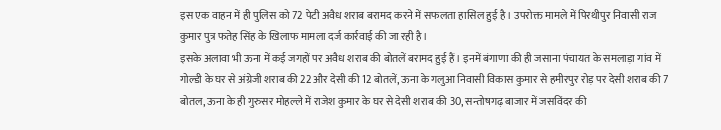इस एक वाहन में ही पुलिस को 72 पेटी अवैध शराब बरामद करने में सफलता हासिल हुई है। उपरोक्त मामले में पिरथीपुर निवासी राज कुमार पुत्र फतेह सिंह के खिलाफ मामला दर्ज कार्रवाई की जा रही है।
इसके अलावा भी ऊना में कई जगहों पर अवैध शराब की बोतलें बरामद हुई हैं। इनमें बंगाणा की ही जसाना पंचायत के समलाड़ा गांव में गोल्डी के घर से अंग्रेजी शराब की 22 और देसी की 12 बोतलें, ऊना के गलुआ निवासी विकास कुमार से हमीरपुर रोड़ पर देसी शराब की 7 बोतल, ऊना के ही गुरुसर मोहल्ले में राजेश कुमार के घर से देसी शराब की 30, सन्तोषगढ़ बाजार में जसविंदर की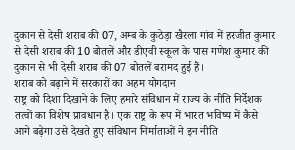दुकान से देसी शराब की 07, अम्ब के कुठेड़ा खैरला गांव में हरजीत कुमार से देसी शराब की 10 बोतलें और डीएवी स्कूल के पास गणेश कुमार की दुकान से भी देसी शराब की 07 बोतलें बरामद हुई हैं।
शराब को बढ़ाने में सरकारों का अहम योगदान
राष्ट्र को दिशा दिखाने के लिए हमारे संविधान में राज्य के नीति निर्देशक तत्वों का विशेष प्रावधान है। एक राष्ट्र के रूप में भारत भविष्य में कैसे आगे बढ़ेगा उसे देखते हुए संविधान निर्माताओं ने इन नीति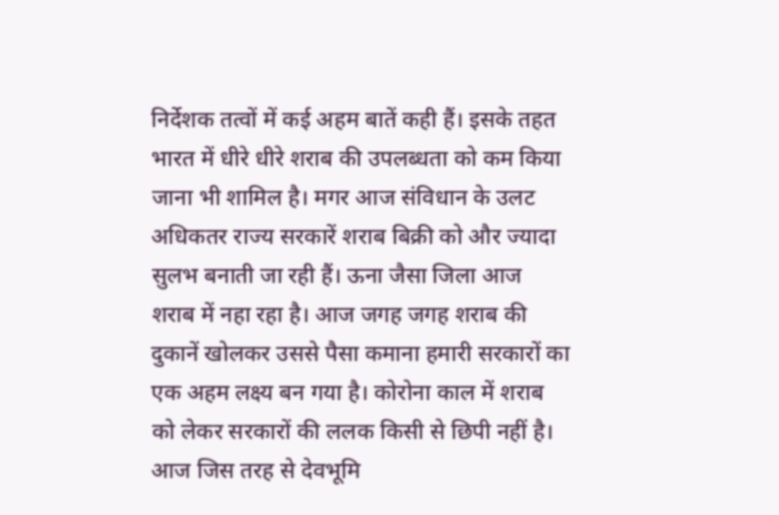निर्देशक तत्वों में कई अहम बातें कही हैं। इसके तहत भारत में धीरे धीरे शराब की उपलब्धता को कम किया जाना भी शामिल है। मगर आज संविधान के उलट अधिकतर राज्य सरकारें शराब बिक्री को और ज्यादा सुलभ बनाती जा रही हैं। ऊना जैसा जिला आज शराब में नहा रहा है। आज जगह जगह शराब की दुकानें खोलकर उससे पैसा कमाना हमारी सरकारों का एक अहम लक्ष्य बन गया है। कोरोना काल में शराब को लेकर सरकारों की ललक किसी से छिपी नहीं है। आज जिस तरह से देवभूमि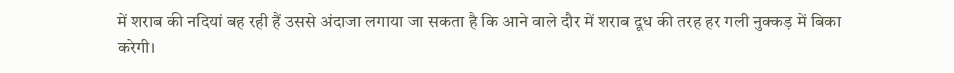में शराब की नदियां बह रही हैं उससे अंदाजा लगाया जा सकता है कि आने वाले दौर में शराब दूध की तरह हर गली नुक्कड़ में बिका करेगी।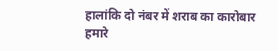हालांकि दो नंबर में शराब का कारोबार हमारे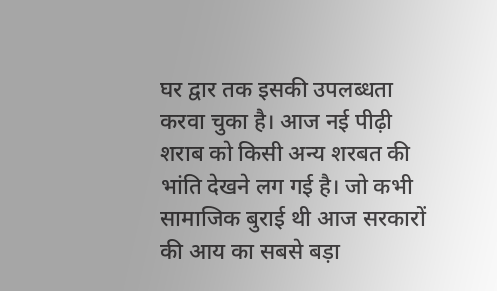घर द्वार तक इसकी उपलब्धता करवा चुका है। आज नई पीढ़ी शराब को किसी अन्य शरबत की भांति देखने लग गई है। जो कभी सामाजिक बुराई थी आज सरकारों की आय का सबसे बड़ा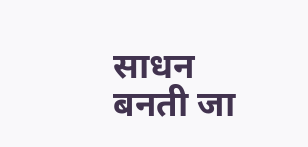साधन बनती जा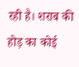रही है। शराब की होड़ का कोई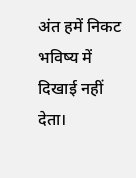अंत हमें निकट भविष्य में दिखाई नहीं देता।